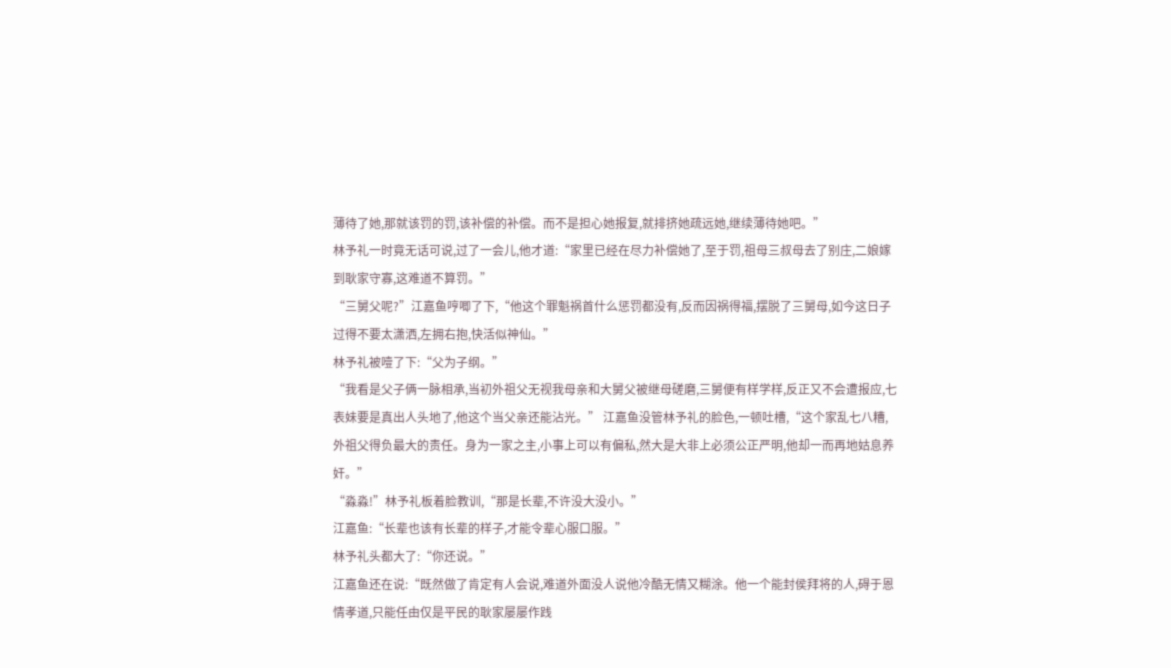薄待了她,那就该罚的罚,该补偿的补偿。而不是担心她报复,就排挤她疏远她,继续薄待她吧。”
林予礼一时竟无话可说,过了一会儿,他才道:“家里已经在尽力补偿她了,至于罚,祖母三叔母去了别庄,二娘嫁到耿家守寡,这难道不算罚。”
“三舅父呢?”江嘉鱼哼唧了下,“他这个罪魁祸首什么惩罚都没有,反而因祸得福,摆脱了三舅母,如今这日子过得不要太潇洒,左拥右抱,快活似神仙。”
林予礼被噎了下:“父为子纲。”
“我看是父子俩一脉相承,当初外祖父无视我母亲和大舅父被继母磋磨,三舅便有样学样,反正又不会遭报应,七表妹要是真出人头地了,他这个当父亲还能沾光。” 江嘉鱼没管林予礼的脸色,一顿吐槽,“这个家乱七八糟,外祖父得负最大的责任。身为一家之主,小事上可以有偏私,然大是大非上必须公正严明,他却一而再地姑息养奸。”
“淼淼!”林予礼板着脸教训,“那是长辈,不许没大没小。”
江嘉鱼:“长辈也该有长辈的样子,才能令辈心服口服。”
林予礼头都大了:“你还说。”
江嘉鱼还在说:“既然做了肯定有人会说,难道外面没人说他冷酷无情又糊涂。他一个能封侯拜将的人,碍于恩情孝道,只能任由仅是平民的耿家屡屡作践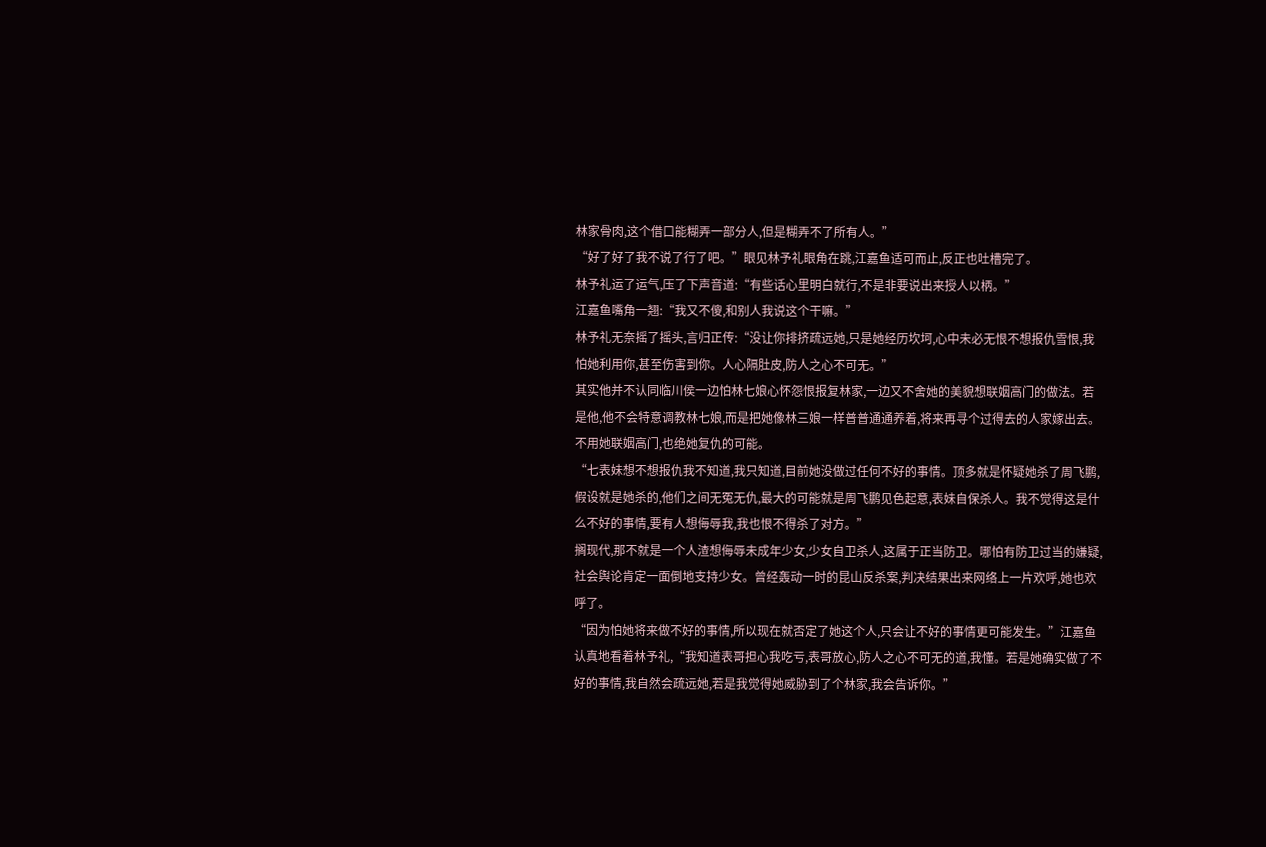林家骨肉,这个借口能糊弄一部分人,但是糊弄不了所有人。”
“好了好了我不说了行了吧。”眼见林予礼眼角在跳,江嘉鱼适可而止,反正也吐槽完了。
林予礼运了运气,压了下声音道:“有些话心里明白就行,不是非要说出来授人以柄。”
江嘉鱼嘴角一翘:“我又不傻,和别人我说这个干嘛。”
林予礼无奈摇了摇头,言归正传:“没让你排挤疏远她,只是她经历坎坷,心中未必无恨不想报仇雪恨,我怕她利用你,甚至伤害到你。人心隔肚皮,防人之心不可无。”
其实他并不认同临川侯一边怕林七娘心怀怨恨报复林家,一边又不舍她的美貌想联姻高门的做法。若是他,他不会特意调教林七娘,而是把她像林三娘一样普普通通养着,将来再寻个过得去的人家嫁出去。不用她联姻高门,也绝她复仇的可能。
“七表妹想不想报仇我不知道,我只知道,目前她没做过任何不好的事情。顶多就是怀疑她杀了周飞鹏,假设就是她杀的,他们之间无冤无仇,最大的可能就是周飞鹏见色起意,表妹自保杀人。我不觉得这是什么不好的事情,要有人想侮辱我,我也恨不得杀了对方。”
搁现代,那不就是一个人渣想侮辱未成年少女,少女自卫杀人,这属于正当防卫。哪怕有防卫过当的嫌疑,社会舆论肯定一面倒地支持少女。曾经轰动一时的昆山反杀案,判决结果出来网络上一片欢呼,她也欢呼了。
“因为怕她将来做不好的事情,所以现在就否定了她这个人,只会让不好的事情更可能发生。”江嘉鱼认真地看着林予礼,“我知道表哥担心我吃亏,表哥放心,防人之心不可无的道,我懂。若是她确实做了不好的事情,我自然会疏远她,若是我觉得她威胁到了个林家,我会告诉你。”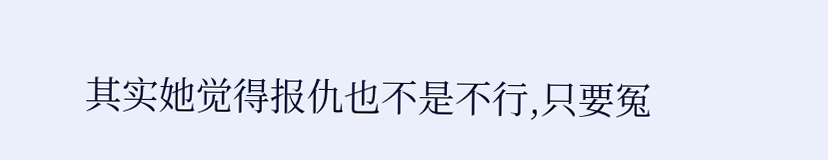其实她觉得报仇也不是不行,只要冤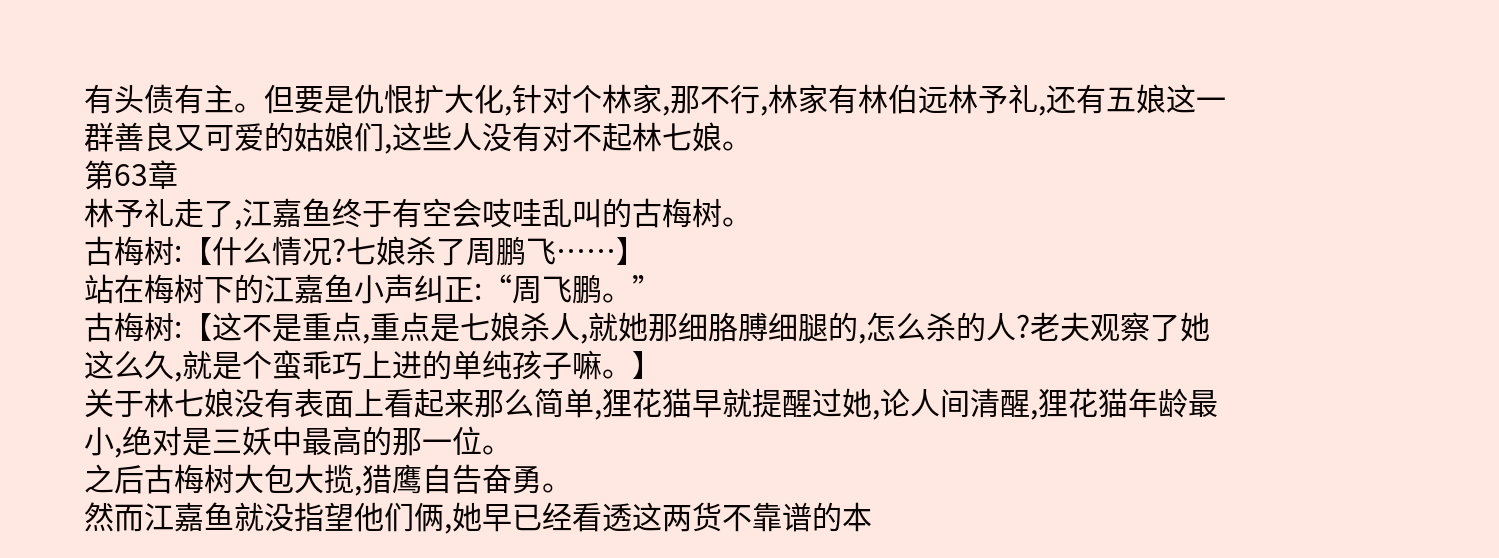有头债有主。但要是仇恨扩大化,针对个林家,那不行,林家有林伯远林予礼,还有五娘这一群善良又可爱的姑娘们,这些人没有对不起林七娘。
第63章
林予礼走了,江嘉鱼终于有空会吱哇乱叫的古梅树。
古梅树:【什么情况?七娘杀了周鹏飞……】
站在梅树下的江嘉鱼小声纠正:“周飞鹏。”
古梅树:【这不是重点,重点是七娘杀人,就她那细胳膊细腿的,怎么杀的人?老夫观察了她这么久,就是个蛮乖巧上进的单纯孩子嘛。】
关于林七娘没有表面上看起来那么简单,狸花猫早就提醒过她,论人间清醒,狸花猫年龄最小,绝对是三妖中最高的那一位。
之后古梅树大包大揽,猎鹰自告奋勇。
然而江嘉鱼就没指望他们俩,她早已经看透这两货不靠谱的本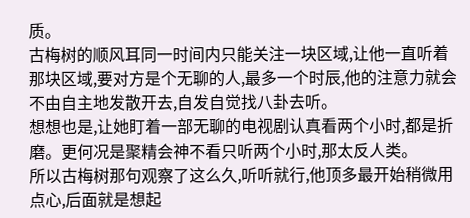质。
古梅树的顺风耳同一时间内只能关注一块区域,让他一直听着那块区域,要对方是个无聊的人,最多一个时辰,他的注意力就会不由自主地发散开去,自发自觉找八卦去听。
想想也是,让她盯着一部无聊的电视剧认真看两个小时,都是折磨。更何况是聚精会神不看只听两个小时,那太反人类。
所以古梅树那句观察了这么久,听听就行,他顶多最开始稍微用点心,后面就是想起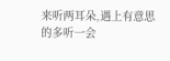来听两耳朵,遇上有意思的多听一会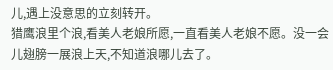儿,遇上没意思的立刻转开。
猎鹰浪里个浪,看美人老娘所愿,一直看美人老娘不愿。没一会儿翅膀一展浪上天,不知道浪哪儿去了。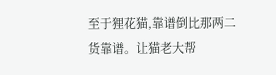至于狸花猫,靠谱倒比那两二货靠谱。让猫老大帮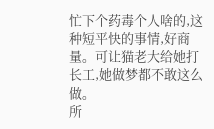忙下个药毒个人啥的,这种短平快的事情,好商量。可让猫老大给她打长工,她做梦都不敢这么做。
所